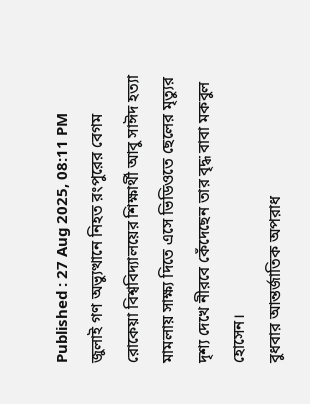Published : 27 Aug 2025, 08:11 PM
জুলাই গণ অভ্যুত্থানে নিহত রংপুরের বেগম রোকেয়া বিশ্ববিদ্যালয়ের শিক্ষার্থী আবু সাঈদ হত্যা মামলায় সাক্ষ্য দিতে এসে ভিডিওতে ছেলের মৃত্যুর দৃশ্য দেখে নীরবে কেঁদেছেন তার বৃদ্ধ বাবা মকবুল হোসেন।
বুধবার আন্তর্জাতিক অপরাধ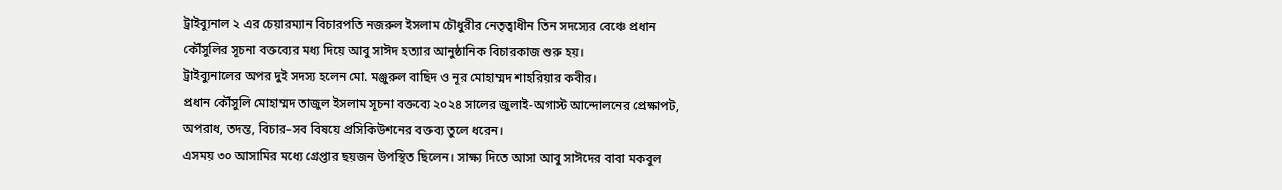ট্রাইব্যুনাল ২ এর চেয়ারম্যান বিচারপতি নজরুল ইসলাম চৌধুরীর নেতৃত্বাধীন তিন সদস্যের বেঞ্চে প্রধান কৌঁসুলির সূচনা বক্তব্যের মধ্য দিয়ে আবু সাঈদ হত্যার আনুষ্ঠানিক বিচারকাজ শুরু হয়।
ট্রাইব্যুনালের অপর দুই সদস্য হলেন মো. মঞ্জুরুল বাছিদ ও নূর মোহাম্মদ শাহরিয়ার কবীর।
প্রধান কৌঁসুলি মোহাম্মদ তাজুল ইসলাম সূচনা বক্তব্যে ২০২৪ সালের জুলাই-অগাস্ট আন্দোলনের প্রেক্ষাপট, অপরাধ, তদন্ত, বিচার–সব বিষয়ে প্রসিকিউশনের বক্তব্য তুলে ধরেন।
এসময় ৩০ আসামির মধ্যে গ্রেপ্তার ছয়জন উপস্থিত ছিলেন। সাক্ষ্য দিতে আসা আবু সাঈদের বাবা মকবুল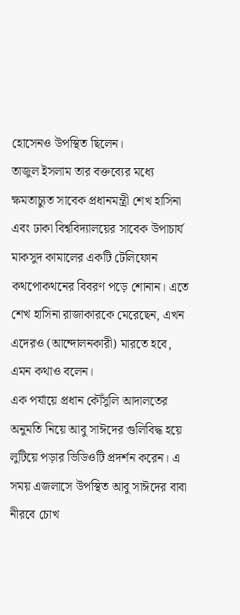হোসেনও উপস্থিত ছিলেন।
তাজুল ইসলাম তার বক্তব্যের মধ্যে ক্ষমতাচ্যুত সাবেক প্রধানমন্ত্রী শেখ হাসিনা এবং ঢাকা বিশ্ববিদ্যালয়ের সাবেক উপাচার্য মাকসুদ কামালের একটি টেলিফোন কথপোকথনের বিবরণ পড়ে শোনান। এতে শেখ হাসিনা রাজাকারকে মেরেছেন, এখন এদেরও (আন্দোলনকারী) মারতে হবে, এমন কথাও বলেন।
এক পর্যায়ে প্রধান কৌঁসুলি আদালতের অনুমতি নিয়ে আবু সাঈদের গুলিবিদ্ধ হয়ে লুটিয়ে পড়ার ভিডিওটি প্রদর্শন করেন। এ সময় এজলাসে উপস্থিত আবু সাঈদের বাবা নীরবে চোখ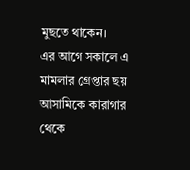মুছতে থাকেন।
এর আগে সকালে এ মামলার গ্রেপ্তার ছয় আসামিকে কারাগার থেকে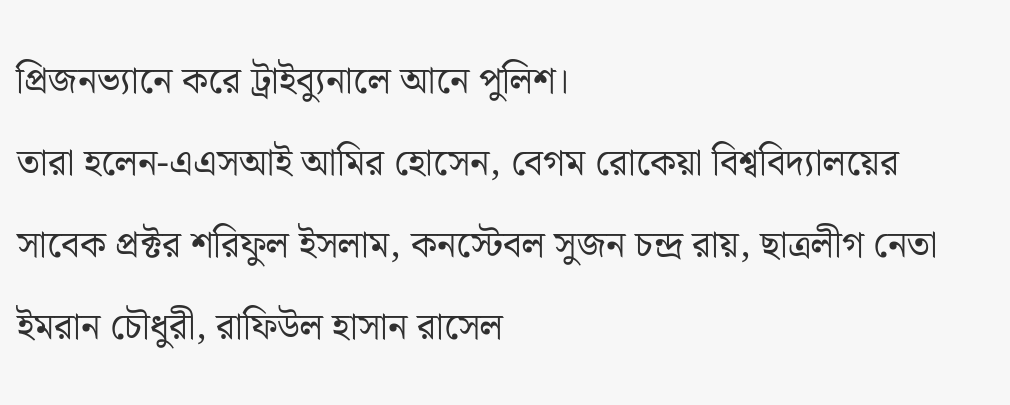প্রিজনভ্যানে করে ট্রাইব্যুনালে আনে পুলিশ।
তারা হলেন-এএসআই আমির হোসেন, বেগম রোকেয়া বিশ্ববিদ্যালয়ের সাবেক প্রক্টর শরিফুল ইসলাম, কনস্টেবল সুজন চন্দ্র রায়, ছাত্রলীগ নেতা ইমরান চৌধুরী, রাফিউল হাসান রাসেল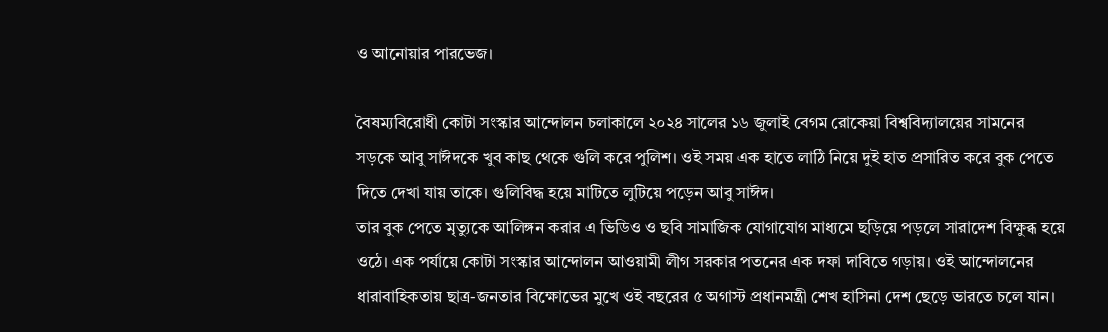ও আনোয়ার পারভেজ।

বৈষম্যবিরোধী কোটা সংস্কার আন্দোলন চলাকালে ২০২৪ সালের ১৬ জুলাই বেগম রোকেয়া বিশ্ববিদ্যালয়ের সামনের সড়কে আবু সাঈদকে খুব কাছ থেকে গুলি করে পুলিশ। ওই সময় এক হাতে লাঠি নিয়ে দুই হাত প্রসারিত করে বুক পেতে দিতে দেখা যায় তাকে। গুলিবিদ্ধ হয়ে মাটিতে লুটিয়ে পড়েন আবু সাঈদ।
তার বুক পেতে মৃত্যুকে আলিঙ্গন করার এ ভিডিও ও ছবি সামাজিক যোগাযোগ মাধ্যমে ছড়িয়ে পড়লে সারাদেশ বিক্ষুব্ধ হয়ে ওঠে। এক পর্যায়ে কোটা সংস্কার আন্দোলন আওয়ামী লীগ সরকার পতনের এক দফা দাবিতে গড়ায়। ওই আন্দোলনের ধারাবাহিকতায় ছাত্র-জনতার বিক্ষোভের মুখে ওই বছরের ৫ অগাস্ট প্রধানমন্ত্রী শেখ হাসিনা দেশ ছেড়ে ভারতে চলে যান।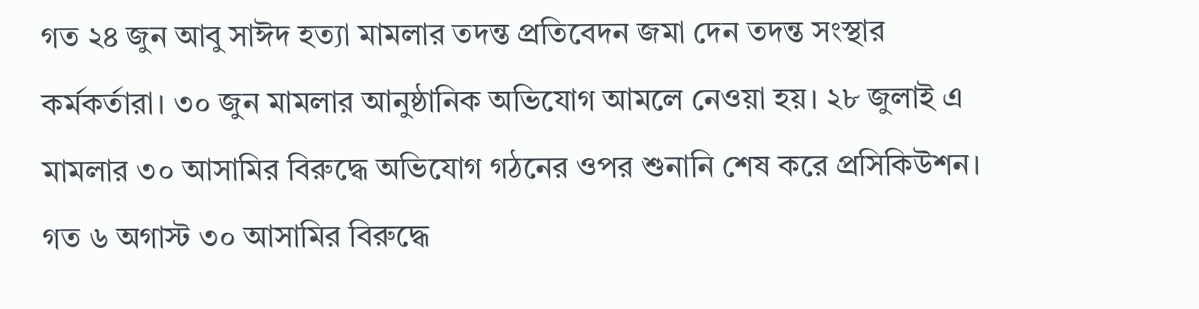গত ২৪ জুন আবু সাঈদ হত্যা মামলার তদন্ত প্রতিবেদন জমা দেন তদন্ত সংস্থার কর্মকর্তারা। ৩০ জুন মামলার আনুষ্ঠানিক অভিযোগ আমলে নেওয়া হয়। ২৮ জুলাই এ মামলার ৩০ আসামির বিরুদ্ধে অভিযোগ গঠনের ওপর শুনানি শেষ করে প্রসিকিউশন।
গত ৬ অগাস্ট ৩০ আসামির বিরুদ্ধে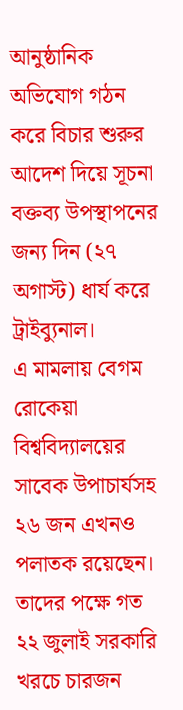আনুষ্ঠানিক অভিযোগ গঠন করে বিচার শুরুর আদেশ দিয়ে সূচনা বক্তব্য উপস্থাপনের জন্য দিন (২৭ অগাস্ট) ধার্য করে ট্রাইব্যুনাল।
এ মামলায় বেগম রোকেয়া বিশ্ববিদ্যালয়ের সাবেক উপাচার্যসহ ২৬ জন এখনও পলাতক রয়েছেন। তাদের পক্ষে গত ২২ জুলাই সরকারি খরচে চারজন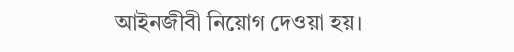আইনজীবী নিয়োগ দেওয়া হয়।